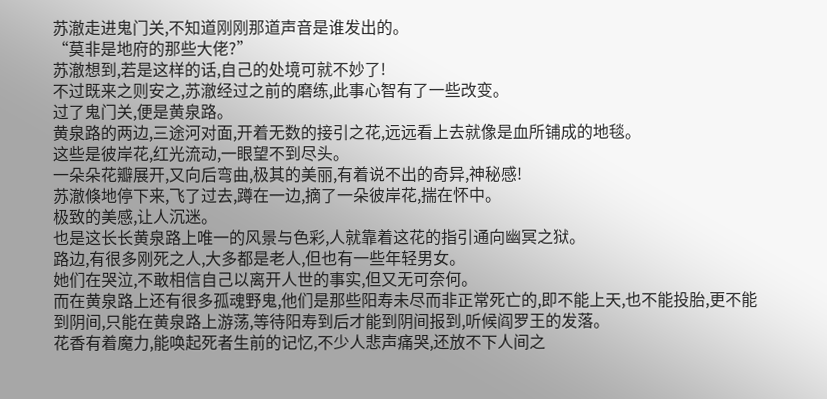苏澈走进鬼门关,不知道刚刚那道声音是谁发出的。
“莫非是地府的那些大佬?”
苏澈想到,若是这样的话,自己的处境可就不妙了!
不过既来之则安之,苏澈经过之前的磨练,此事心智有了一些改变。
过了鬼门关,便是黄泉路。
黄泉路的两边,三途河对面,开着无数的接引之花,远远看上去就像是血所铺成的地毯。
这些是彼岸花,红光流动,一眼望不到尽头。
一朵朵花瓣展开,又向后弯曲,极其的美丽,有着说不出的奇异,神秘感!
苏澈倏地停下来,飞了过去,蹲在一边,摘了一朵彼岸花,揣在怀中。
极致的美感,让人沉迷。
也是这长长黄泉路上唯一的风景与色彩,人就靠着这花的指引通向幽冥之狱。
路边,有很多刚死之人,大多都是老人,但也有一些年轻男女。
她们在哭泣,不敢相信自己以离开人世的事实,但又无可奈何。
而在黄泉路上还有很多孤魂野鬼,他们是那些阳寿未尽而非正常死亡的,即不能上天,也不能投胎,更不能到阴间,只能在黄泉路上游荡,等待阳寿到后才能到阴间报到,听候阎罗王的发落。
花香有着魔力,能唤起死者生前的记忆,不少人悲声痛哭,还放不下人间之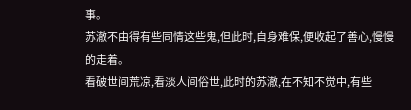事。
苏澈不由得有些同情这些鬼,但此时,自身难保,便收起了善心,慢慢的走着。
看破世间荒凉,看淡人间俗世,此时的苏澈,在不知不觉中,有些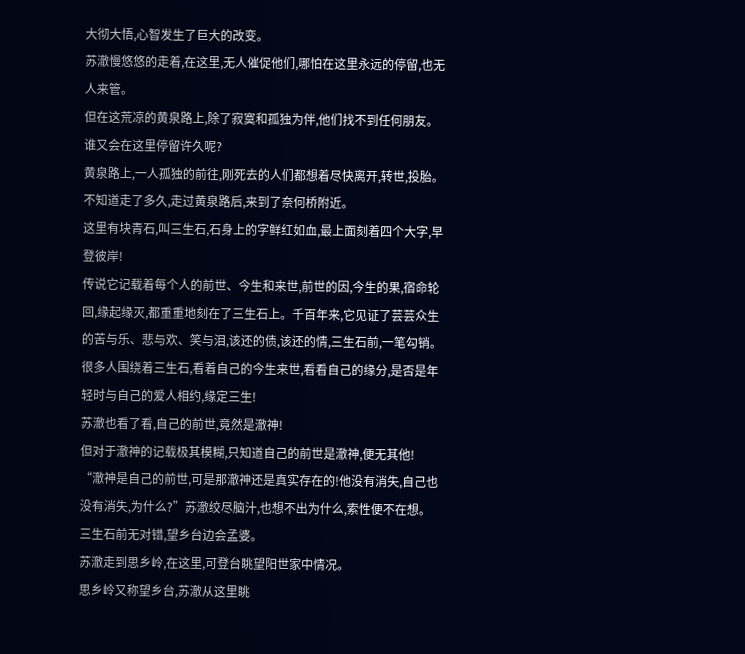大彻大悟,心智发生了巨大的改变。
苏澈慢悠悠的走着,在这里,无人催促他们,哪怕在这里永远的停留,也无人来管。
但在这荒凉的黄泉路上,除了寂寞和孤独为伴,他们找不到任何朋友。
谁又会在这里停留许久呢?
黄泉路上,一人孤独的前往,刚死去的人们都想着尽快离开,转世,投胎。
不知道走了多久,走过黄泉路后,来到了奈何桥附近。
这里有块青石,叫三生石,石身上的字鲜红如血,最上面刻着四个大字,早登彼岸!
传说它记载着每个人的前世、今生和来世,前世的因,今生的果,宿命轮回,缘起缘灭,都重重地刻在了三生石上。千百年来,它见证了芸芸众生的苦与乐、悲与欢、笑与泪,该还的债,该还的情,三生石前,一笔勾销。
很多人围绕着三生石,看着自己的今生来世,看看自己的缘分,是否是年轻时与自己的爱人相约,缘定三生!
苏澈也看了看,自己的前世,竟然是澈神!
但对于澈神的记载极其模糊,只知道自己的前世是澈神,便无其他!
“澈神是自己的前世,可是那澈神还是真实存在的!他没有消失,自己也没有消失,为什么?”苏澈绞尽脑汁,也想不出为什么,索性便不在想。
三生石前无对错,望乡台边会孟婆。
苏澈走到思乡岭,在这里,可登台眺望阳世家中情况。
思乡岭又称望乡台,苏澈从这里眺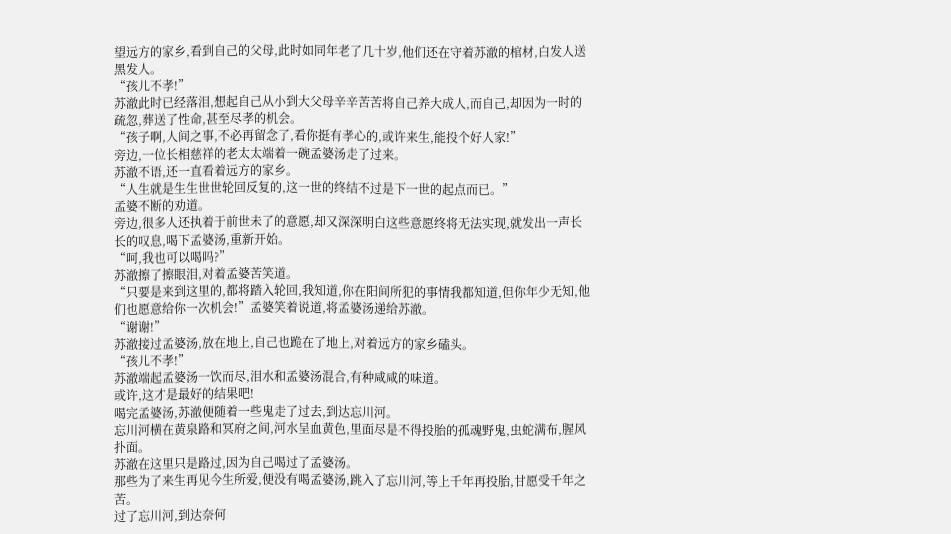望远方的家乡,看到自己的父母,此时如同年老了几十岁,他们还在守着苏澈的棺材,白发人送黑发人。
“孩儿不孝!”
苏澈此时已经落泪,想起自己从小到大父母辛辛苦苦将自己养大成人,而自己,却因为一时的疏忽,葬送了性命,甚至尽孝的机会。
“孩子啊,人间之事,不必再留念了,看你挺有孝心的,或许来生,能投个好人家!”
旁边,一位长相慈祥的老太太端着一碗孟婆汤走了过来。
苏澈不语,还一直看着远方的家乡。
“人生就是生生世世轮回反复的,这一世的终结不过是下一世的起点而已。”
孟婆不断的劝道。
旁边,很多人还执着于前世未了的意愿,却又深深明白这些意愿终将无法实现,就发出一声长长的叹息,喝下孟婆汤,重新开始。
“呵,我也可以喝吗?”
苏澈擦了擦眼泪,对着孟婆苦笑道。
“只要是来到这里的,都将踏入轮回,我知道,你在阳间所犯的事情我都知道,但你年少无知,他们也愿意给你一次机会!”孟婆笑着说道,将孟婆汤递给苏澈。
“谢谢!”
苏澈接过孟婆汤,放在地上,自己也跪在了地上,对着远方的家乡磕头。
“孩儿不孝!”
苏澈端起孟婆汤一饮而尽,泪水和孟婆汤混合,有种咸咸的味道。
或许,这才是最好的结果吧!
喝完孟婆汤,苏澈便随着一些鬼走了过去,到达忘川河。
忘川河横在黄泉路和冥府之间,河水呈血黄色,里面尽是不得投胎的孤魂野鬼,虫蛇满布,腥风扑面。
苏澈在这里只是路过,因为自己喝过了孟婆汤。
那些为了来生再见今生所爱,便没有喝孟婆汤,跳入了忘川河,等上千年再投胎,甘愿受千年之苦。
过了忘川河,到达奈何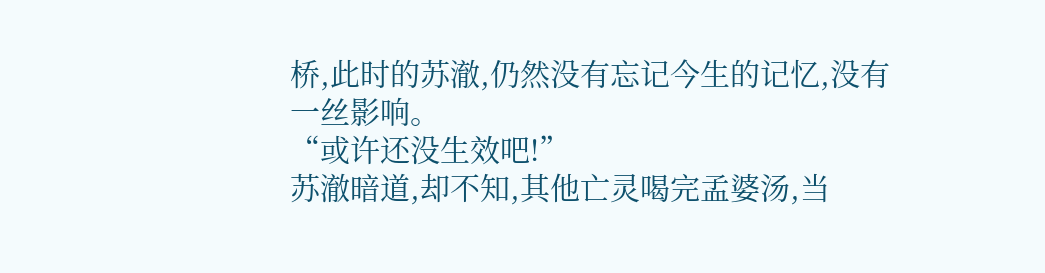桥,此时的苏澈,仍然没有忘记今生的记忆,没有一丝影响。
“或许还没生效吧!”
苏澈暗道,却不知,其他亡灵喝完孟婆汤,当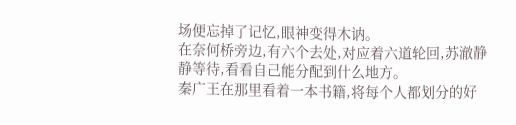场便忘掉了记忆,眼神变得木讷。
在奈何桥旁边,有六个去处,对应着六道轮回,苏澈静静等待,看看自己能分配到什么地方。
秦广王在那里看着一本书籍,将每个人都划分的好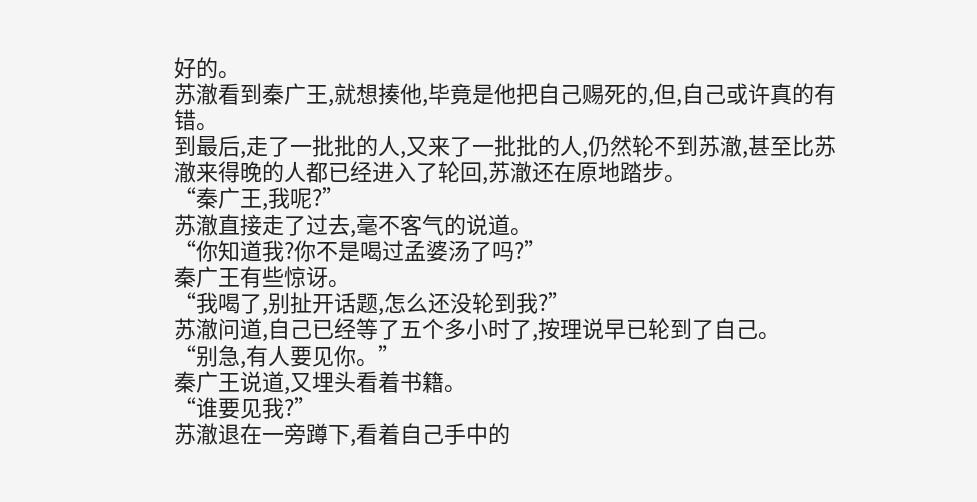好的。
苏澈看到秦广王,就想揍他,毕竟是他把自己赐死的,但,自己或许真的有错。
到最后,走了一批批的人,又来了一批批的人,仍然轮不到苏澈,甚至比苏澈来得晚的人都已经进入了轮回,苏澈还在原地踏步。
“秦广王,我呢?”
苏澈直接走了过去,毫不客气的说道。
“你知道我?你不是喝过孟婆汤了吗?”
秦广王有些惊讶。
“我喝了,别扯开话题,怎么还没轮到我?”
苏澈问道,自己已经等了五个多小时了,按理说早已轮到了自己。
“别急,有人要见你。”
秦广王说道,又埋头看着书籍。
“谁要见我?”
苏澈退在一旁蹲下,看着自己手中的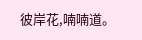彼岸花,喃喃道。